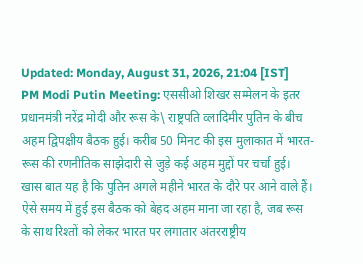Updated: Monday, August 31, 2026, 21:04 [IST]
PM Modi Putin Meeting: एससीओ शिखर सम्मेलन के इतर प्रधानमंत्री नरेंद्र मोदी और रूस के\ राष्ट्रपति व्लादिमीर पुतिन के बीच अहम द्विपक्षीय बैठक हुई। करीब 50 मिनट की इस मुलाकात में भारत-रूस की रणनीतिक साझेदारी से जुड़े कई अहम मुद्दों पर चर्चा हुई। खास बात यह है कि पुतिन अगले महीने भारत के दौरे पर आने वाले हैं।
ऐसे समय में हुई इस बैठक को बेहद अहम माना जा रहा है, जब रूस के साथ रिश्तों को लेकर भारत पर लगातार अंतरराष्ट्रीय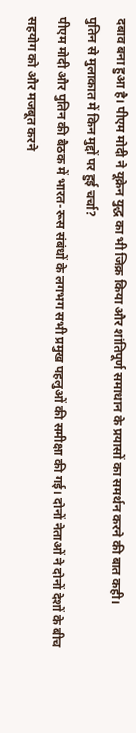दबाव बना हुआ है। पीएम मोदी ने यूक्रेन युद्ध का भी जिक्र किया और शांतिपूर्ण समाधान के प्रयासों का समर्थन करने की बात कही।
पुतिन से मुलाकात में किन मुद्दों पर हुई चर्चा?
पीएम मोदी और पुतिन की बैठक में भारत-रूस संबंधों के लगभग सभी प्रमुख पहलुओं की समीक्षा की गई। दोनों नेताओं ने दोनों देशों के बीच सहयोग को और मजबूत करने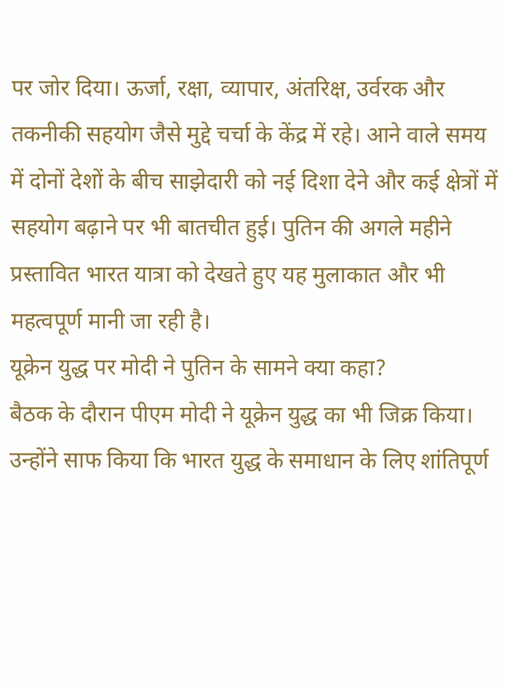पर जोर दिया। ऊर्जा, रक्षा, व्यापार, अंतरिक्ष, उर्वरक और तकनीकी सहयोग जैसे मुद्दे चर्चा के केंद्र में रहे। आने वाले समय में दोनों देशों के बीच साझेदारी को नई दिशा देने और कई क्षेत्रों में सहयोग बढ़ाने पर भी बातचीत हुई। पुतिन की अगले महीने प्रस्तावित भारत यात्रा को देखते हुए यह मुलाकात और भी महत्वपूर्ण मानी जा रही है।
यूक्रेन युद्ध पर मोदी ने पुतिन के सामने क्या कहा?
बैठक के दौरान पीएम मोदी ने यूक्रेन युद्ध का भी जिक्र किया। उन्होंने साफ किया कि भारत युद्ध के समाधान के लिए शांतिपूर्ण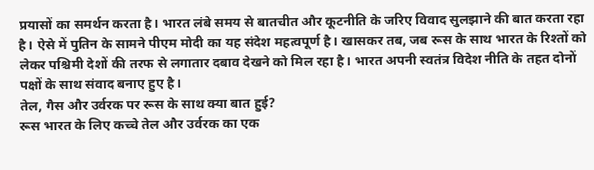प्रयासों का समर्थन करता है। भारत लंबे समय से बातचीत और कूटनीति के जरिए विवाद सुलझाने की बात करता रहा है। ऐसे में पुतिन के सामने पीएम मोदी का यह संदेश महत्वपूर्ण है। खासकर तब, जब रूस के साथ भारत के रिश्तों को लेकर पश्चिमी देशों की तरफ से लगातार दबाव देखने को मिल रहा है। भारत अपनी स्वतंत्र विदेश नीति के तहत दोनों पक्षों के साथ संवाद बनाए हुए है।
तेल, गैस और उर्वरक पर रूस के साथ क्या बात हुई?
रूस भारत के लिए कच्चे तेल और उर्वरक का एक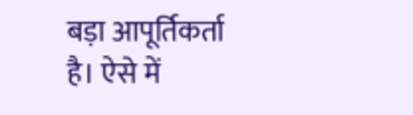बड़ा आपूर्तिकर्ता है। ऐसे में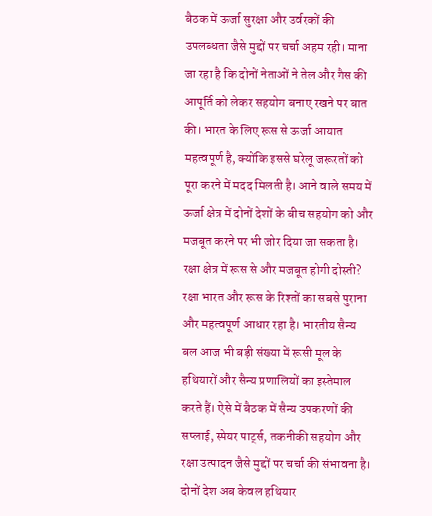बैठक में ऊर्जा सुरक्षा और उर्वरकों की उपलब्धता जैसे मुद्दों पर चर्चा अहम रही। माना जा रहा है कि दोनों नेताओं ने तेल और गैस की आपूर्ति को लेकर सहयोग बनाए रखने पर बात की। भारत के लिए रूस से ऊर्जा आयात महत्वपूर्ण है, क्योंकि इससे घरेलू जरूरतों को पूरा करने में मदद मिलती है। आने वाले समय में ऊर्जा क्षेत्र में दोनों देशों के बीच सहयोग को और मजबूत करने पर भी जोर दिया जा सकता है।
रक्षा क्षेत्र में रूस से और मजबूत होगी दोस्ती?
रक्षा भारत और रूस के रिश्तों का सबसे पुराना और महत्वपूर्ण आधार रहा है। भारतीय सैन्य बल आज भी बड़ी संख्या में रूसी मूल के हथियारों और सैन्य प्रणालियों का इस्तेमाल करते हैं। ऐसे में बैठक में सैन्य उपकरणों की सप्लाई, स्पेयर पार्ट्स, तकनीकी सहयोग और रक्षा उत्पादन जैसे मुद्दों पर चर्चा की संभावना है। दोनों देश अब केवल हथियार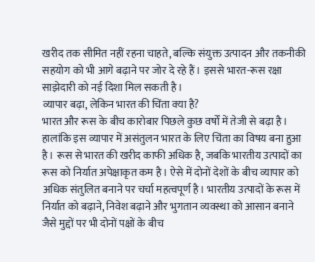खरीद तक सीमित नहीं रहना चाहते, बल्कि संयुक्त उत्पादन और तकनीकी सहयोग को भी आगे बढ़ाने पर जोर दे रहे हैं। इससे भारत-रूस रक्षा साझेदारी को नई दिशा मिल सकती है।
व्यापार बढ़ा, लेकिन भारत की चिंता क्या है?
भारत और रूस के बीच कारोबार पिछले कुछ वर्षों में तेजी से बढ़ा है। हालांकि इस व्यापार में असंतुलन भारत के लिए चिंता का विषय बना हुआ है। रूस से भारत की खरीद काफी अधिक है, जबकि भारतीय उत्पादों का रूस को निर्यात अपेक्षाकृत कम है। ऐसे में दोनों देशों के बीच व्यापार को अधिक संतुलित बनाने पर चर्चा महत्वपूर्ण है। भारतीय उत्पादों के रूस में निर्यात को बढ़ाने, निवेश बढ़ाने और भुगतान व्यवस्था को आसान बनाने जैसे मुद्दों पर भी दोनों पक्षों के बीच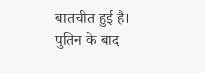बातचीत हुई है।
पुतिन के बाद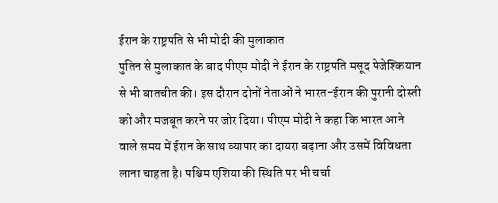ईरान के राष्ट्रपति से भी मोदी की मुलाकात
पुतिन से मुलाकात के बाद पीएम मोदी ने ईरान के राष्ट्रपति मसूद पेजेश्कियान से भी बातचीत की। इस दौरान दोनों नेताओं ने भारत-ईरान की पुरानी दोस्ती को और मजबूत करने पर जोर दिया। पीएम मोदी ने कहा कि भारत आने वाले समय में ईरान के साथ व्यापार का दायरा बढ़ाना और उसमें विविधता लाना चाहता है। पश्चिम एशिया की स्थिति पर भी चर्चा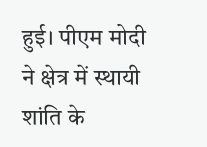हुई। पीएम मोदी ने क्षेत्र में स्थायी शांति के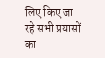लिए किए जा रहे सभी प्रयासों का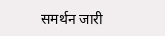समर्थन जारी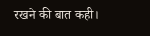रखने की बात कही।